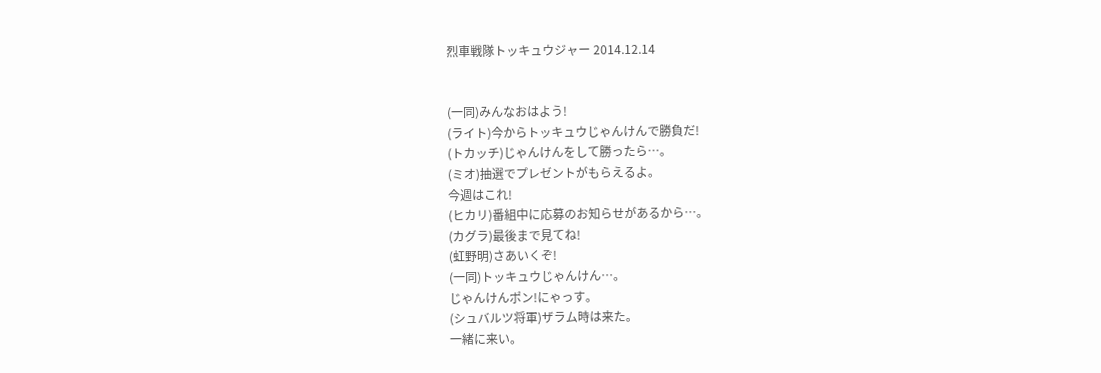烈車戦隊トッキュウジャー 2014.12.14


(一同)みんなおはよう!
(ライト)今からトッキュウじゃんけんで勝負だ!
(トカッチ)じゃんけんをして勝ったら…。
(ミオ)抽選でプレゼントがもらえるよ。
今週はこれ!
(ヒカリ)番組中に応募のお知らせがあるから…。
(カグラ)最後まで見てね!
(虹野明)さあいくぞ!
(一同)トッキュウじゃんけん…。
じゃんけんポン!にゃっす。
(シュバルツ将軍)ザラム時は来た。
一緒に来い。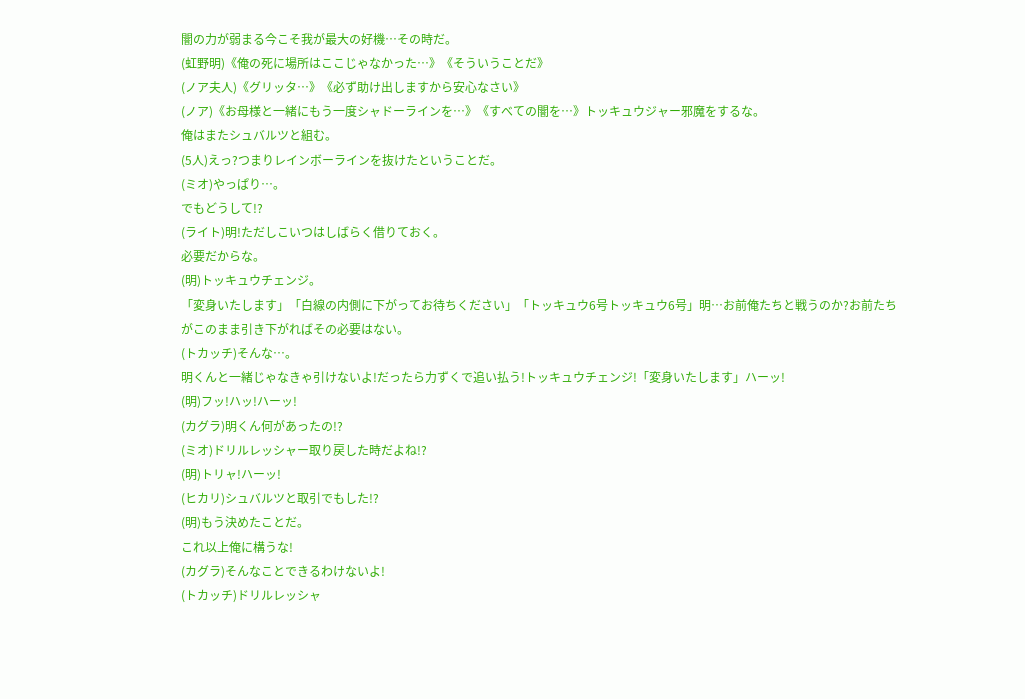闇の力が弱まる今こそ我が最大の好機…その時だ。
(虹野明)《俺の死に場所はここじゃなかった…》《そういうことだ》
(ノア夫人)《グリッタ…》《必ず助け出しますから安心なさい》
(ノア)《お母様と一緒にもう一度シャドーラインを…》《すべての闇を…》トッキュウジャー邪魔をするな。
俺はまたシュバルツと組む。
(5人)えっ?つまりレインボーラインを抜けたということだ。
(ミオ)やっぱり…。
でもどうして!?
(ライト)明!ただしこいつはしばらく借りておく。
必要だからな。
(明)トッキュウチェンジ。
「変身いたします」「白線の内側に下がってお待ちください」「トッキュウ6号トッキュウ6号」明…お前俺たちと戦うのか?お前たちがこのまま引き下がればその必要はない。
(トカッチ)そんな…。
明くんと一緒じゃなきゃ引けないよ!だったら力ずくで追い払う!トッキュウチェンジ!「変身いたします」ハーッ!
(明)フッ!ハッ!ハーッ!
(カグラ)明くん何があったの!?
(ミオ)ドリルレッシャー取り戻した時だよね!?
(明)トリャ!ハーッ!
(ヒカリ)シュバルツと取引でもした!?
(明)もう決めたことだ。
これ以上俺に構うな!
(カグラ)そんなことできるわけないよ!
(トカッチ)ドリルレッシャ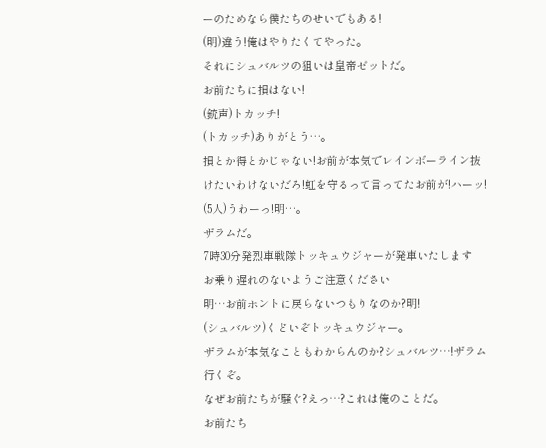ーのためなら僕たちのせいでもある!
(明)違う!俺はやりたくてやった。
それにシュバルツの狙いは皇帝ゼットだ。
お前たちに損はない!
(銃声)トカッチ!
(トカッチ)ありがとう…。
損とか得とかじゃない!お前が本気でレインボーライン抜けたいわけないだろ!虹を守るって言ってたお前が!ハーッ!
(5人)うわーっ!明…。
ザラムだ。
7時30分発烈車戦隊トッキュウジャーが発車いたします
お乗り遅れのないようご注意ください
明…お前ホントに戻らないつもりなのか?明!
(シュバルツ)くどいぞトッキュウジャー。
ザラムが本気なこともわからんのか?シュバルツ…!ザラム行くぞ。
なぜお前たちが騒ぐ?えっ…?これは俺のことだ。
お前たち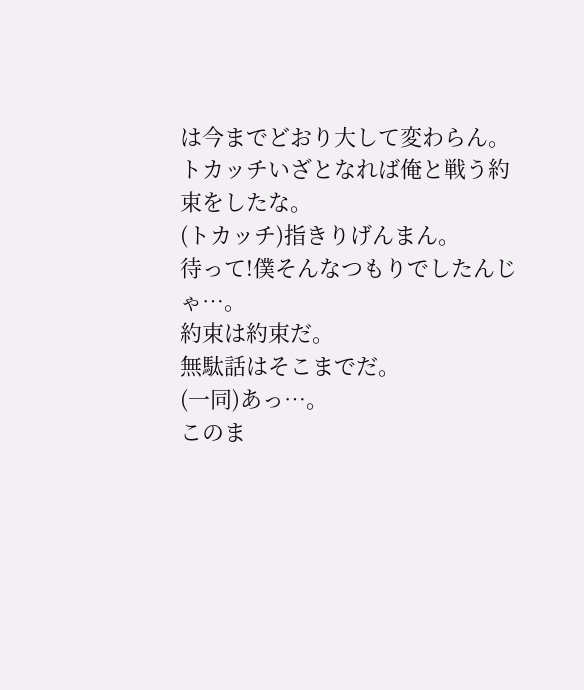は今までどおり大して変わらん。
トカッチいざとなれば俺と戦う約束をしたな。
(トカッチ)指きりげんまん。
待って!僕そんなつもりでしたんじゃ…。
約束は約束だ。
無駄話はそこまでだ。
(一同)あっ…。
このま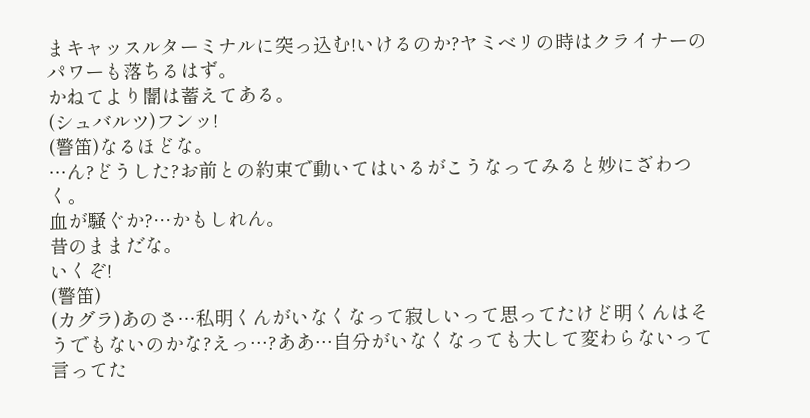まキャッスルターミナルに突っ込む!いけるのか?ヤミベリの時はクライナーのパワーも落ちるはず。
かねてより闇は蓄えてある。
(シュバルツ)フンッ!
(警笛)なるほどな。
…ん?どうした?お前との約束で動いてはいるがこうなってみると妙にざわつく。
血が騒ぐか?…かもしれん。
昔のままだな。
いくぞ!
(警笛)
(カグラ)あのさ…私明くんがいなくなって寂しいって思ってたけど明くんはそうでもないのかな?えっ…?ああ…自分がいなくなっても大して変わらないって言ってた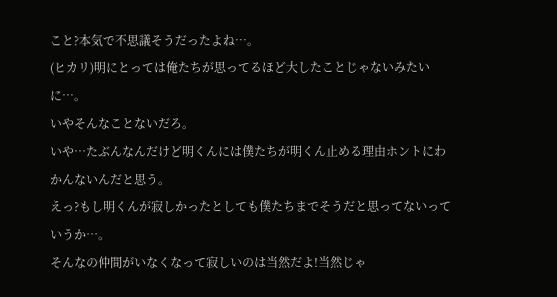こと?本気で不思議そうだったよね…。
(ヒカリ)明にとっては俺たちが思ってるほど大したことじゃないみたいに…。
いやそんなことないだろ。
いや…たぶんなんだけど明くんには僕たちが明くん止める理由ホントにわかんないんだと思う。
えっ?もし明くんが寂しかったとしても僕たちまでそうだと思ってないっていうか…。
そんなの仲間がいなくなって寂しいのは当然だよ!当然じゃ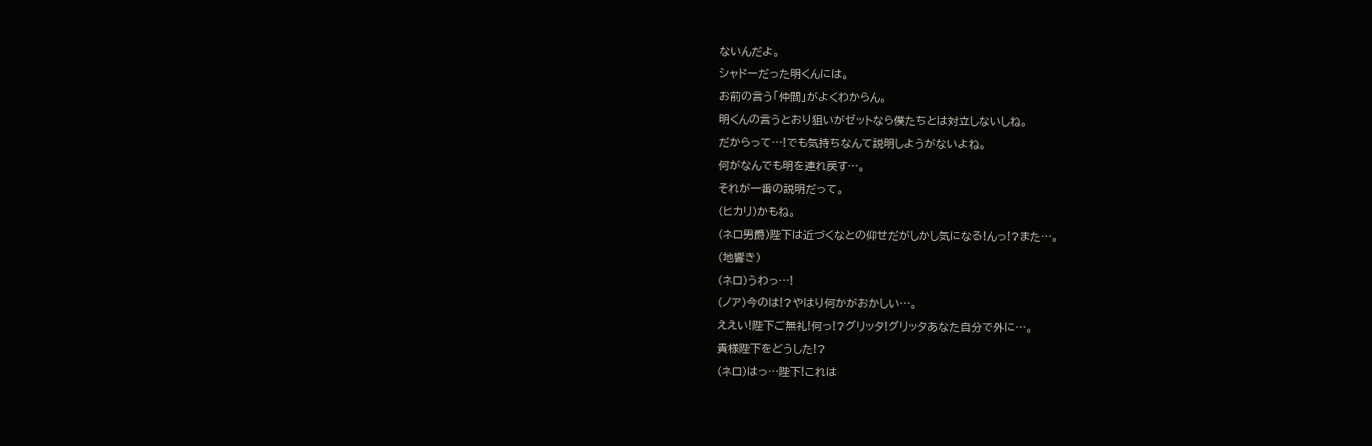ないんだよ。
シャドーだった明くんには。
お前の言う「仲間」がよくわからん。
明くんの言うとおり狙いがゼットなら僕たちとは対立しないしね。
だからって…!でも気持ちなんて説明しようがないよね。
何がなんでも明を連れ戻す…。
それが一番の説明だって。
(ヒカリ)かもね。
(ネロ男爵)陛下は近づくなとの仰せだがしかし気になる!んっ!?また…。
(地響き)
(ネロ)うわっ…!
(ノア)今のは!?やはり何かがおかしい…。
ええい!陛下ご無礼!何っ!?グリッタ!グリッタあなた自分で外に…。
貴様陛下をどうした!?
(ネロ)はっ…陛下!これは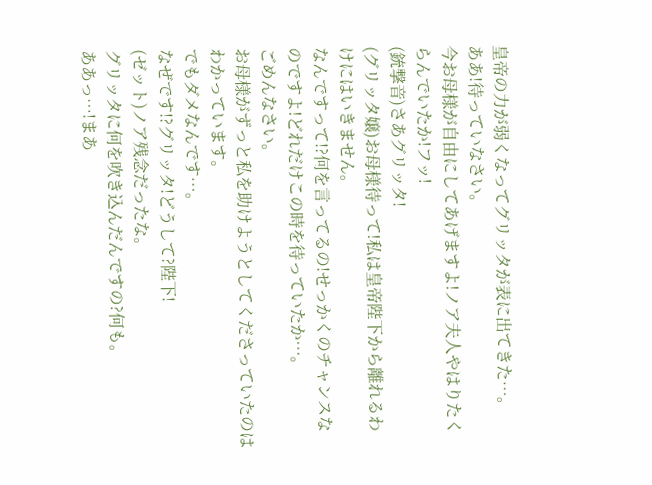皇帝の力が弱くなってグリッタが表に出てきた…。
ああ!待っていなさい。
今お母様が自由にしてあげますよ!ノア夫人やはりたくらんでいたか!フッ!
(銃撃音)さあグリッタ!
(グリッタ嬢)お母様待って!私は皇帝陛下から離れるわけにはいきません。
なんですって!?何を言ってるの!せっかくのチャンスなのですよ!どれだけこの時を待っていたか…。
ごめんなさい。
お母様がずっと私を助けようとしてくださっていたのはわかっています。
でもダメなんです…。
なぜです!?グリッタ!どうして?陛下!
(ゼット)ノア残念だったな。
グリッタに何を吹き込んだんですの?何も。
ああっ…!まあ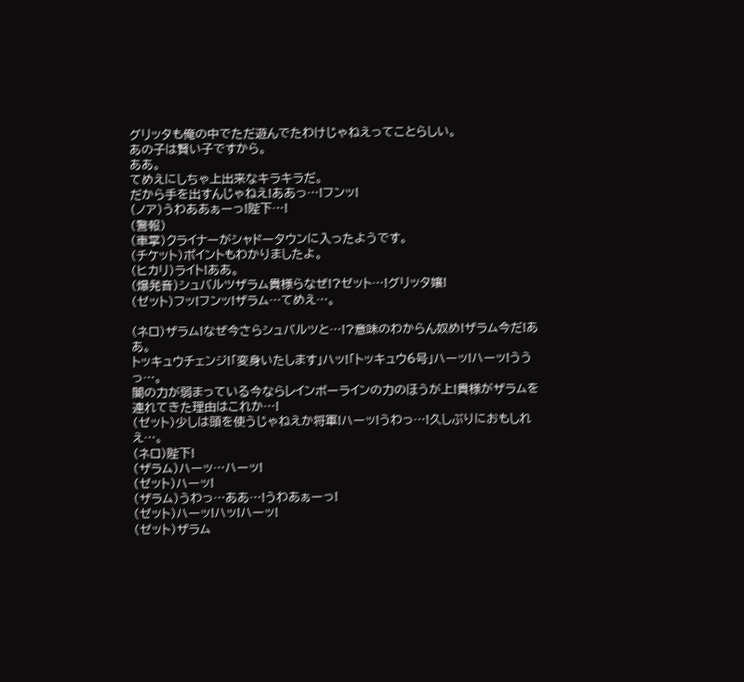グリッタも俺の中でただ遊んでたわけじゃねえってことらしい。
あの子は賢い子ですから。
ああ。
てめえにしちゃ上出来なキラキラだ。
だから手を出すんじゃねえ!ああっ…!フンッ!
(ノア)うわああぁーっ!陛下…!
(警報)
(車掌)クライナーがシャドータウンに入ったようです。
(チケット)ポイントもわかりましたよ。
(ヒカリ)ライト!ああ。
(爆発音)シュバルツザラム貴様らなぜ!?ゼット…!グリッタ嬢!
(ゼット)フッ!フンッ!ザラム…てめえ…。

(ネロ)ザラム!なぜ今さらシュバルツと…!?意味のわからん奴め!ザラム今だ!ああ。
トッキュウチェンジ!「変身いたします」ハッ!「トッキュウ6号」ハーッ!ハーッ!ううっ…。
闇の力が弱まっている今ならレインボーラインの力のほうが上!貴様がザラムを連れてきた理由はこれか…!
(ゼット)少しは頭を使うじゃねえか将軍!ハーッ!うわっ…!久しぶりにおもしれえ…。
(ネロ)陛下!
(ザラム)ハーッ…ハーッ!
(ゼット)ハーッ!
(ザラム)うわっ…ああ…!うわあぁーっ!
(ゼット)ハーッ!ハッ!ハーッ!
(ゼット)ザラム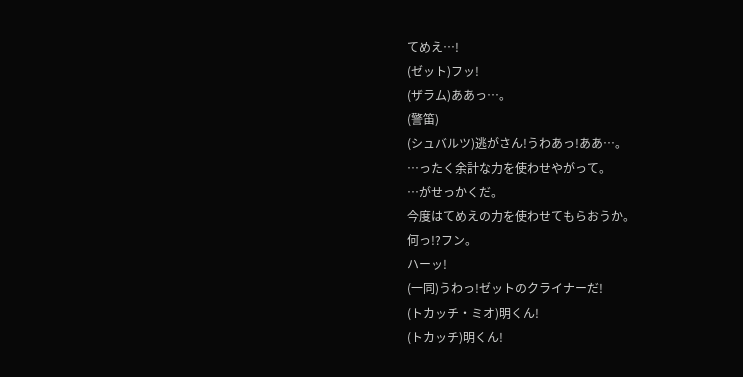てめえ…!
(ゼット)フッ!
(ザラム)ああっ…。
(警笛)
(シュバルツ)逃がさん!うわあっ!ああ…。
…ったく余計な力を使わせやがって。
…がせっかくだ。
今度はてめえの力を使わせてもらおうか。
何っ!?フン。
ハーッ!
(一同)うわっ!ゼットのクライナーだ!
(トカッチ・ミオ)明くん!
(トカッチ)明くん!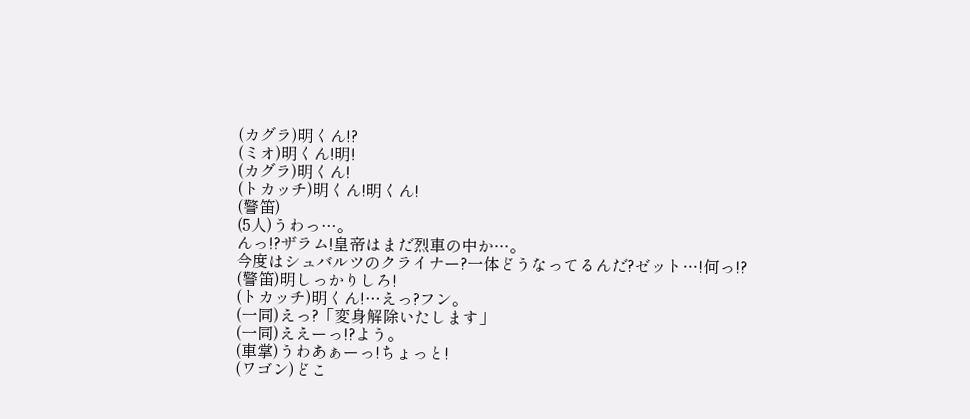(カグラ)明くん!?
(ミオ)明くん!明!
(カグラ)明くん!
(トカッチ)明くん!明くん!
(警笛)
(5人)うわっ…。
んっ!?ザラム!皇帝はまだ烈車の中か…。
今度はシュバルツのクライナー?一体どうなってるんだ?ゼット…!何っ!?
(警笛)明しっかりしろ!
(トカッチ)明くん!…えっ?フン。
(一同)えっ?「変身解除いたします」
(一同)ええーっ!?よう。
(車掌)うわあぁーっ!ちょっと!
(ワゴン)どこ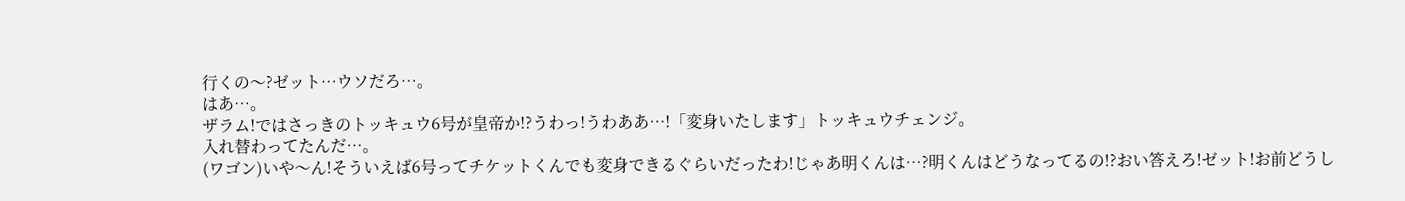行くの〜?ゼット…ウソだろ…。
はあ…。
ザラム!ではさっきのトッキュウ6号が皇帝か!?うわっ!うわああ…!「変身いたします」トッキュウチェンジ。
入れ替わってたんだ…。
(ワゴン)いや〜ん!そういえば6号ってチケットくんでも変身できるぐらいだったわ!じゃあ明くんは…?明くんはどうなってるの!?おい答えろ!ゼット!お前どうし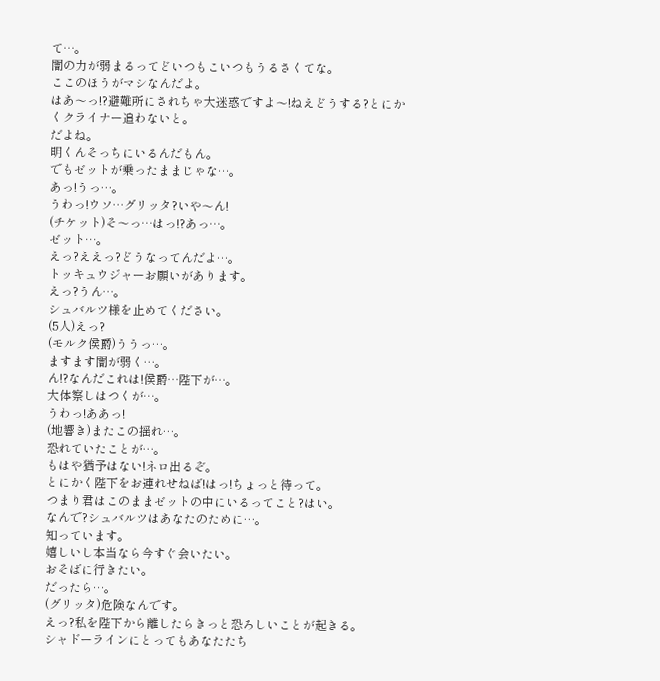て…。
闇の力が弱まるってどいつもこいつもうるさくてな。
ここのほうがマシなんだよ。
はあ〜っ!?避難所にされちゃ大迷惑ですよ〜!ねえどうする?とにかくクライナー追わないと。
だよね。
明くんそっちにいるんだもん。
でもゼットが乗ったままじゃな…。
あっ!うっ…。
うわっ!ウソ…グリッタ?いや〜ん!
(チケット)そ〜っ…はっ!?あっ…。
ゼット…。
えっ?ええっ?どうなってんだよ…。
トッキュウジャーお願いがあります。
えっ?うん…。
シュバルツ様を止めてください。
(5人)えっ?
(モルク侯爵)ううっ…。
ますます闇が弱く…。
ん!?なんだこれは!侯爵…陛下が…。
大体察しはつくが…。
うわっ!ああっ!
(地響き)またこの揺れ…。
恐れていたことが…。
もはや猶予はない!ネロ出るぞ。
とにかく陛下をお連れせねば!はっ!ちょっと待って。
つまり君はこのままゼットの中にいるってこと?はい。
なんで?シュバルツはあなたのために…。
知っています。
嬉しいし本当なら今すぐ会いたい。
おそばに行きたい。
だったら…。
(グリッタ)危険なんです。
えっ?私を陛下から離したらきっと恐ろしいことが起きる。
シャドーラインにとってもあなたたち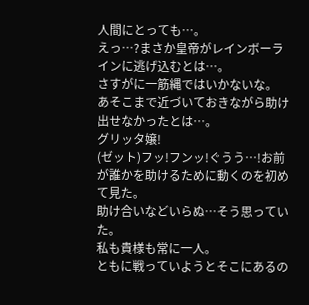人間にとっても…。
えっ…?まさか皇帝がレインボーラインに逃げ込むとは…。
さすがに一筋縄ではいかないな。
あそこまで近づいておきながら助け出せなかったとは…。
グリッタ嬢!
(ゼット)フッ!フンッ!ぐうう…!お前が誰かを助けるために動くのを初めて見た。
助け合いなどいらぬ…そう思っていた。
私も貴様も常に一人。
ともに戦っていようとそこにあるの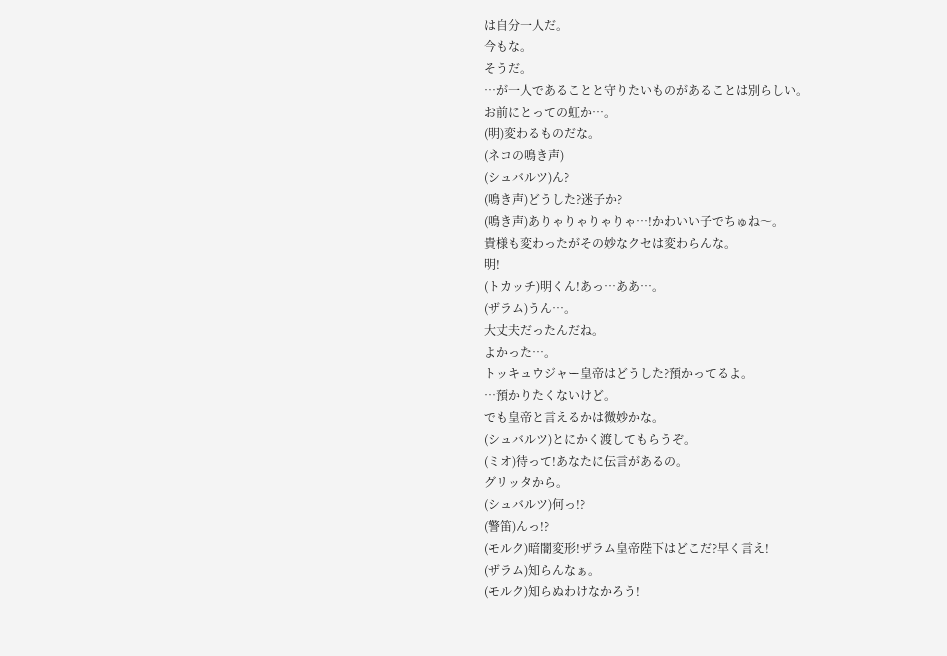は自分一人だ。
今もな。
そうだ。
…が一人であることと守りたいものがあることは別らしい。
お前にとっての虹か…。
(明)変わるものだな。
(ネコの鳴き声)
(シュバルツ)ん?
(鳴き声)どうした?迷子か?
(鳴き声)ありゃりゃりゃりゃ…!かわいい子でちゅね〜。
貴様も変わったがその妙なクセは変わらんな。
明!
(トカッチ)明くん!あっ…ああ…。
(ザラム)うん…。
大丈夫だったんだね。
よかった…。
トッキュウジャー皇帝はどうした?預かってるよ。
…預かりたくないけど。
でも皇帝と言えるかは微妙かな。
(シュバルツ)とにかく渡してもらうぞ。
(ミオ)待って!あなたに伝言があるの。
グリッタから。
(シュバルツ)何っ!?
(警笛)んっ!?
(モルク)暗闇変形!ザラム皇帝陛下はどこだ?早く言え!
(ザラム)知らんなぁ。
(モルク)知らぬわけなかろう!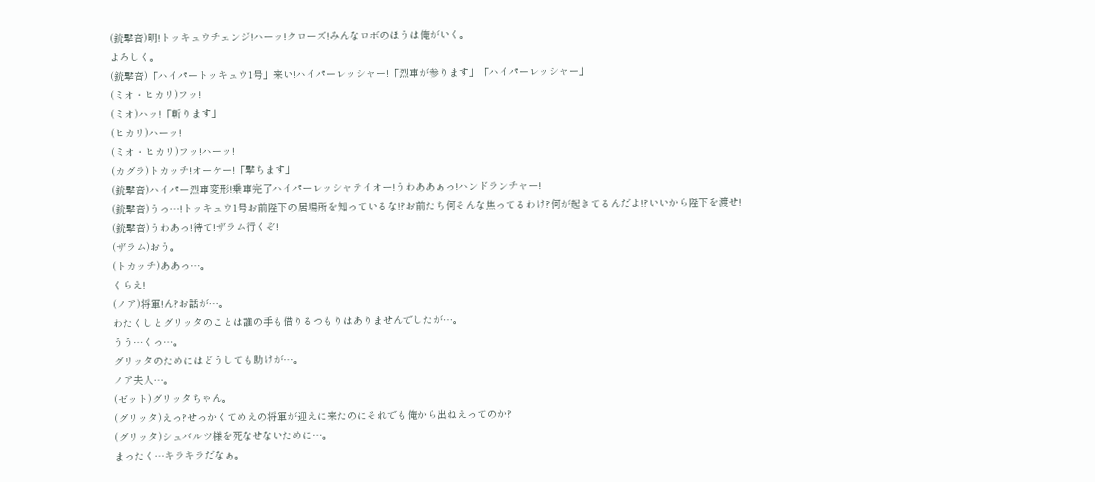(銃撃音)明!トッキュウチェンジ!ハーッ!クローズ!みんなロボのほうは俺がいく。
よろしく。
(銃撃音)「ハイパートッキュウ1号」来い!ハイパーレッシャー!「烈車が参ります」「ハイパーレッシャー」
(ミオ・ヒカリ)フッ!
(ミオ)ハッ!「斬ります」
(ヒカリ)ハーッ!
(ミオ・ヒカリ)フッ!ハーッ!
(カグラ)トカッチ!オーケー!「撃ちます」
(銃撃音)ハイパー烈車変形!乗車完了ハイパーレッシャテイオー!うわああぁっ!ハンドランチャー!
(銃撃音)うっ…!トッキュウ1号お前陛下の居場所を知っているな!?お前たち何そんな焦ってるわけ?何が起きてるんだよ!?いいから陛下を渡せ!
(銃撃音)うわあっ!待て!ザラム行くぞ!
(ザラム)おう。
(トカッチ)ああっ…。
くらえ!
(ノア)将軍!ん?お話が…。
わたくしとグリッタのことは誰の手も借りるつもりはありませんでしたが…。
うう…くっ…。
グリッタのためにはどうしても助けが…。
ノア夫人…。
(ゼット)グリッタちゃん。
(グリッタ)えっ?せっかくてめえの将軍が迎えに来たのにそれでも俺から出ねえってのか?
(グリッタ)シュバルツ様を死なせないために…。
まったく…キラキラだなぁ。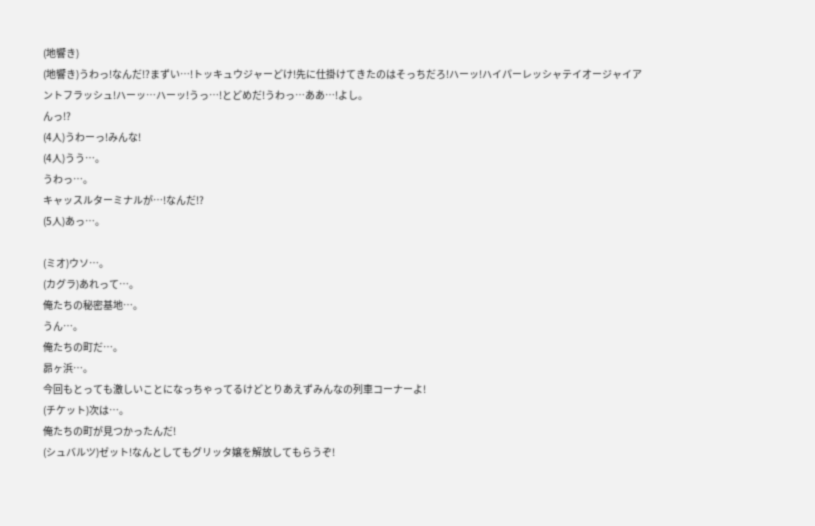(地響き)
(地響き)うわっ!なんだ!?まずい…!トッキュウジャーどけ!先に仕掛けてきたのはそっちだろ!ハーッ!ハイパーレッシャテイオージャイアントフラッシュ!ハーッ…ハーッ!うっ…!とどめだ!うわっ…ああ…!よし。
んっ!?
(4人)うわーっ!みんな!
(4人)うう…。
うわっ…。
キャッスルターミナルが…!なんだ!?
(5人)あっ…。

(ミオ)ウソ…。
(カグラ)あれって…。
俺たちの秘密基地…。
うん…。
俺たちの町だ…。
昴ヶ浜…。
今回もとっても激しいことになっちゃってるけどとりあえずみんなの列車コーナーよ!
(チケット)次は…。
俺たちの町が見つかったんだ!
(シュバルツ)ゼット!なんとしてもグリッタ嬢を解放してもらうぞ!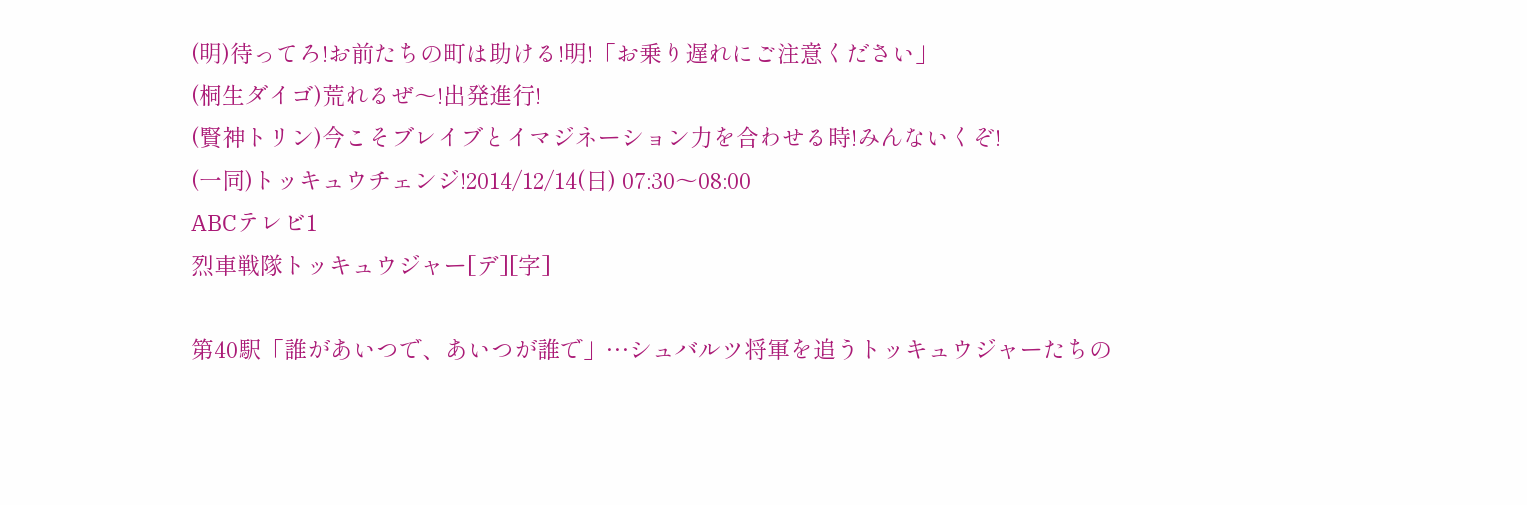(明)待ってろ!お前たちの町は助ける!明!「お乗り遅れにご注意ください」
(桐生ダイゴ)荒れるぜ〜!出発進行!
(賢神トリン)今こそブレイブとイマジネーション力を合わせる時!みんないくぞ!
(一同)トッキュウチェンジ!2014/12/14(日) 07:30〜08:00
ABCテレビ1
烈車戦隊トッキュウジャー[デ][字]

第40駅「誰があいつで、あいつが誰で」…シュバルツ将軍を追うトッキュウジャーたちの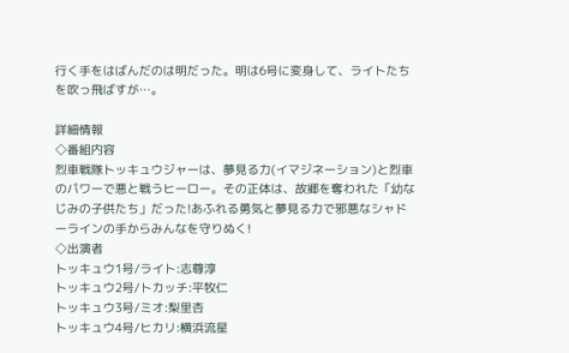行く手をはばんだのは明だった。明は6号に変身して、ライトたちを吹っ飛ばすが…。

詳細情報
◇番組内容
烈車戦隊トッキュウジャーは、夢見る力(イマジネーション)と烈車のパワーで悪と戦うヒーロー。その正体は、故郷を奪われた「幼なじみの子供たち」だった!あふれる勇気と夢見る力で邪悪なシャドーラインの手からみんなを守りぬく!
◇出演者
トッキュウ1号/ライト:志尊淳
トッキュウ2号/トカッチ:平牧仁
トッキュウ3号/ミオ:梨里杏
トッキュウ4号/ヒカリ:横浜流星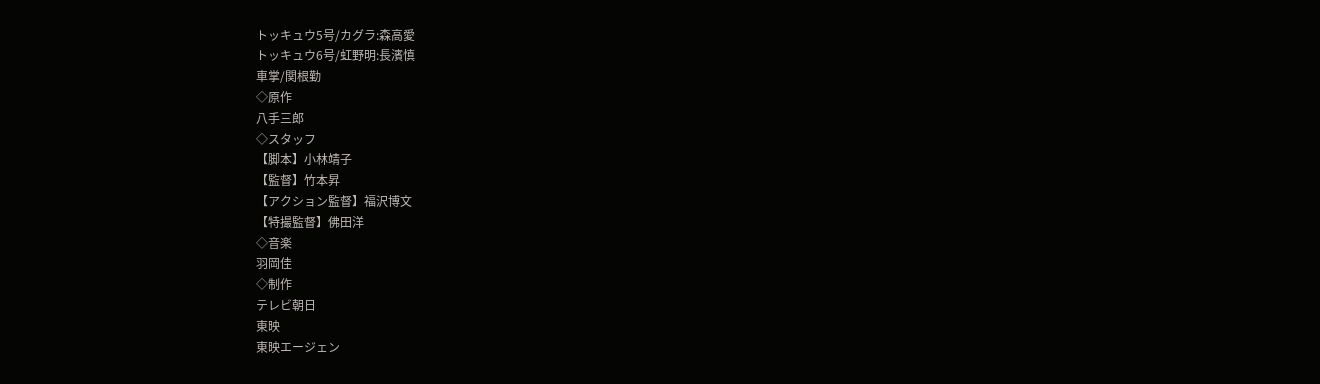トッキュウ5号/カグラ:森高愛
トッキュウ6号/虹野明:長濱慎
車掌/関根勤
◇原作
八手三郎
◇スタッフ
【脚本】小林靖子
【監督】竹本昇
【アクション監督】福沢博文
【特撮監督】佛田洋
◇音楽
羽岡佳
◇制作
テレビ朝日
東映
東映エージェン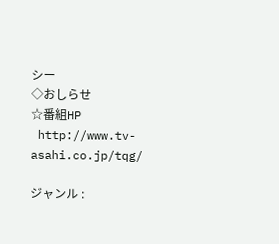シー
◇おしらせ
☆番組HP
 http://www.tv-asahi.co.jp/tqg/

ジャンル :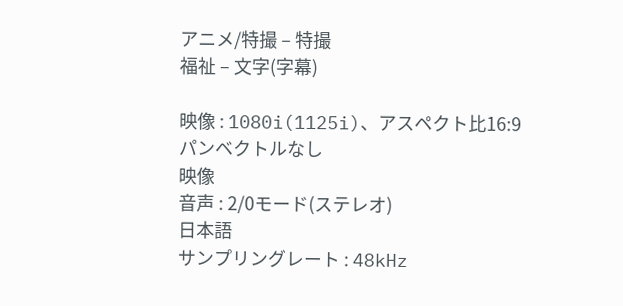アニメ/特撮 – 特撮
福祉 – 文字(字幕)

映像 : 1080i(1125i)、アスペクト比16:9 パンベクトルなし
映像
音声 : 2/0モード(ステレオ)
日本語
サンプリングレート : 48kHz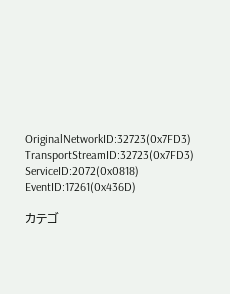OriginalNetworkID:32723(0x7FD3)
TransportStreamID:32723(0x7FD3)
ServiceID:2072(0x0818)
EventID:17261(0x436D)

カテゴ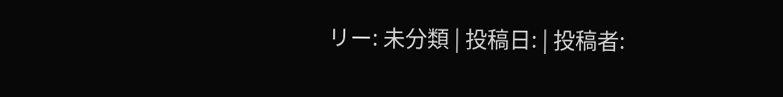リー: 未分類 | 投稿日: | 投稿者: